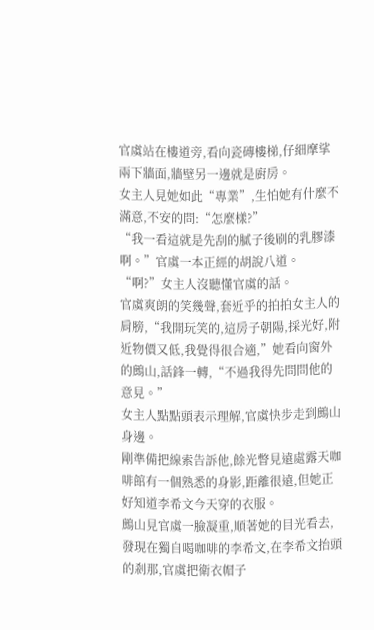官虞站在樓道旁,看向瓷磚樓梯,仔細摩挲兩下牆面,牆壁另一邊就是廚房。
女主人見她如此“專業”,生怕她有什麼不滿意,不安的問:“怎麼樣?”
“我一看這就是先刮的膩子後刷的乳膠漆啊。”官虞一本正經的胡說八道。
“啊?”女主人沒聽懂官虞的話。
官虞爽朗的笑幾聲,套近乎的拍拍女主人的肩膀,“我開玩笑的,這房子朝陽,採光好,附近物價又低,我覺得很合適,”她看向窗外的鷓山,話鋒一轉,“不過我得先問問他的意見。”
女主人點點頭表示理解,官虞快步走到鷓山身邊。
剛準備把線索告訴他,餘光瞥見遠處露天咖啡館有一個熟悉的身影,距離很遠,但她正好知道李希文今天穿的衣服。
鷓山見官虞一臉凝重,順著她的目光看去,發現在獨自喝咖啡的李希文,在李希文抬頭的剎那,官虞把衛衣帽子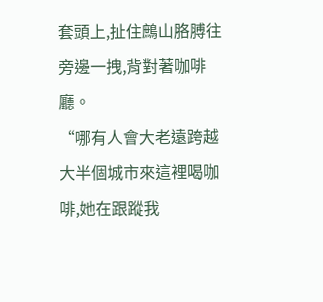套頭上,扯住鷓山胳膊往旁邊一拽,背對著咖啡廳。
“哪有人會大老遠跨越大半個城市來這裡喝咖啡,她在跟蹤我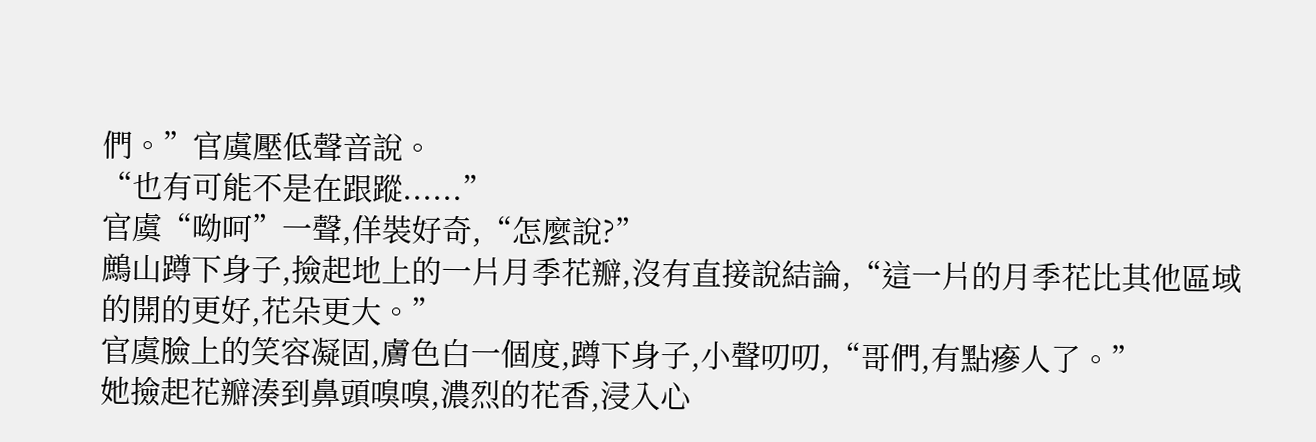們。”官虞壓低聲音說。
“也有可能不是在跟蹤......”
官虞“呦呵”一聲,佯裝好奇,“怎麼說?”
鷓山蹲下身子,撿起地上的一片月季花瓣,沒有直接說結論,“這一片的月季花比其他區域的開的更好,花朵更大。”
官虞臉上的笑容凝固,膚色白一個度,蹲下身子,小聲叨叨,“哥們,有點瘮人了。”
她撿起花瓣湊到鼻頭嗅嗅,濃烈的花香,浸入心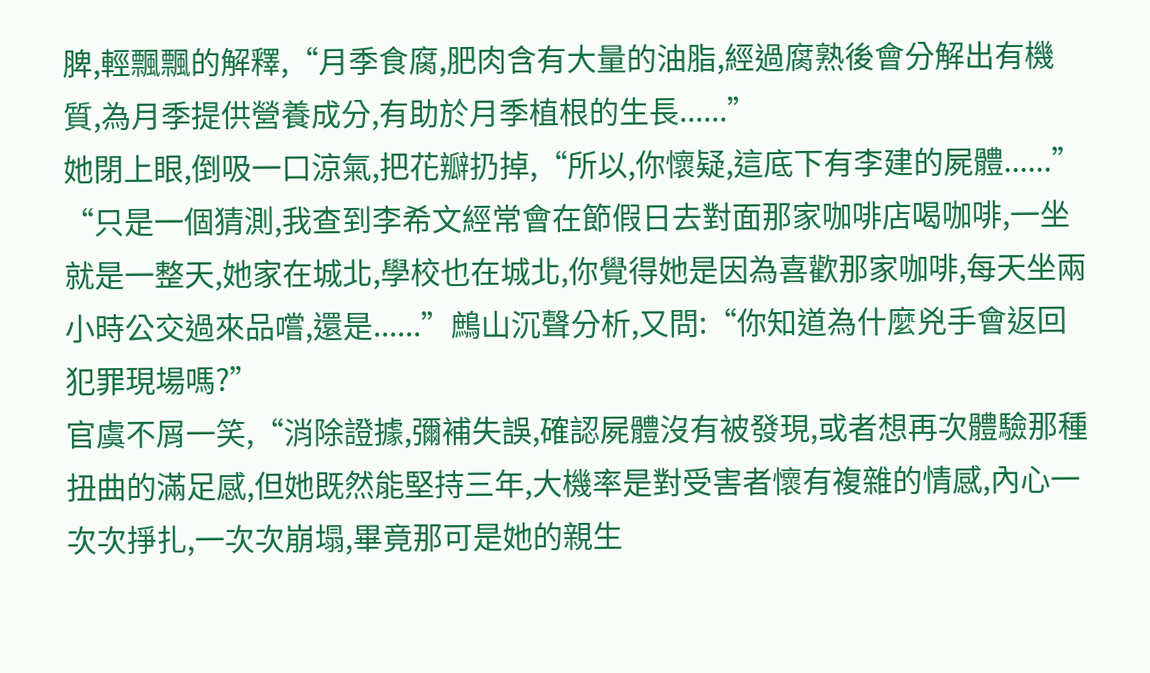脾,輕飄飄的解釋,“月季食腐,肥肉含有大量的油脂,經過腐熟後會分解出有機質,為月季提供營養成分,有助於月季植根的生長......”
她閉上眼,倒吸一口涼氣,把花瓣扔掉,“所以,你懷疑,這底下有李建的屍體......”
“只是一個猜測,我查到李希文經常會在節假日去對面那家咖啡店喝咖啡,一坐就是一整天,她家在城北,學校也在城北,你覺得她是因為喜歡那家咖啡,每天坐兩小時公交過來品嚐,還是......”鷓山沉聲分析,又問:“你知道為什麼兇手會返回犯罪現場嗎?”
官虞不屑一笑,“消除證據,彌補失誤,確認屍體沒有被發現,或者想再次體驗那種扭曲的滿足感,但她既然能堅持三年,大機率是對受害者懷有複雜的情感,內心一次次掙扎,一次次崩塌,畢竟那可是她的親生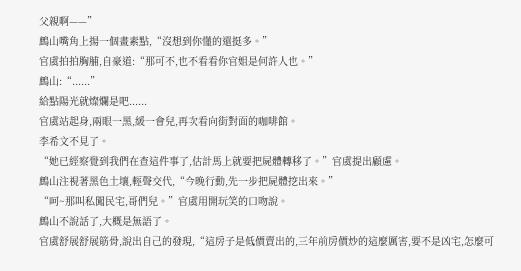父親啊——”
鷓山嘴角上揚一個畫素點,“沒想到你懂的還挺多。”
官虞拍拍胸脯,自豪道:“那可不,也不看看你官姐是何許人也。”
鷓山:“......”
給點陽光就燦爛是吧......
官虞站起身,兩眼一黑,緩一會兒,再次看向街對面的咖啡館。
李希文不見了。
“她已經察覺到我們在查這件事了,估計馬上就要把屍體轉移了。”官虞提出顧慮。
鷓山注視著黑色土壤,輕聲交代,“今晚行動,先一步把屍體挖出來。”
“呵~那叫私闖民宅,哥們兒。”官虞用開玩笑的口吻說。
鷓山不說話了,大概是無語了。
官虞舒展舒展筋骨,說出自己的發現,“這房子是低價賣出的,三年前房價炒的這麼厲害,要不是凶宅,怎麼可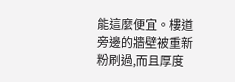能這麼便宜。樓道旁邊的牆壁被重新粉刷過,而且厚度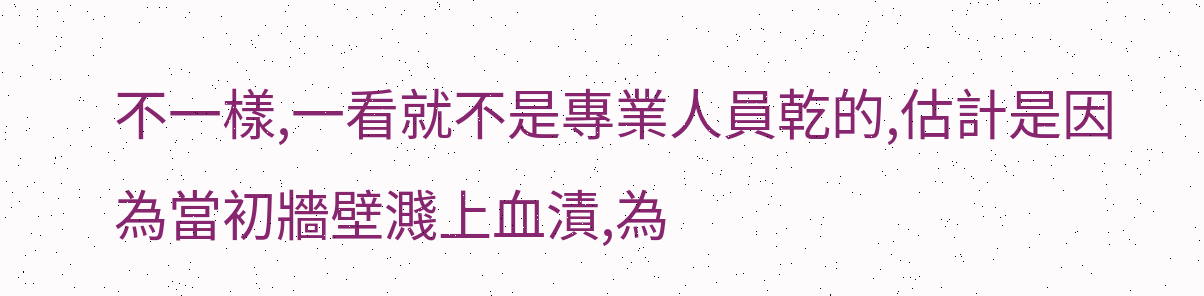不一樣,一看就不是專業人員乾的,估計是因為當初牆壁濺上血漬,為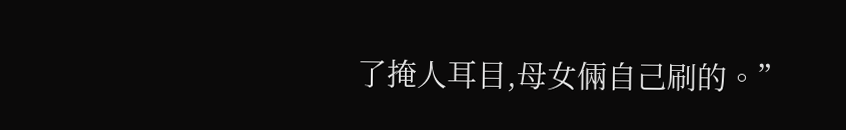了掩人耳目,母女倆自己刷的。”